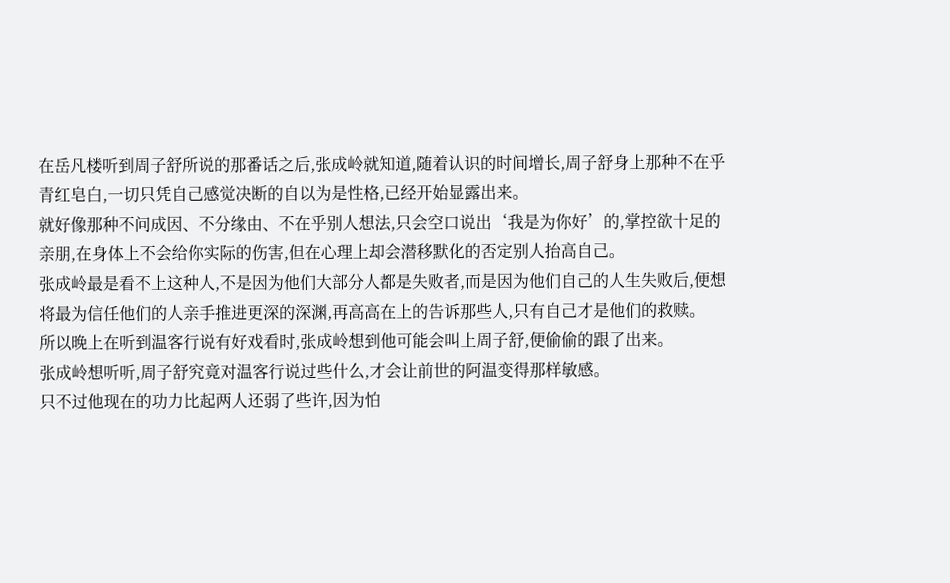在岳凡楼听到周子舒所说的那番话之后,张成岭就知道,随着认识的时间增长,周子舒身上那种不在乎青红皂白,一切只凭自己感觉决断的自以为是性格,已经开始显露出来。
就好像那种不问成因、不分缘由、不在乎别人想法,只会空口说出‘我是为你好’的,掌控欲十足的亲朋,在身体上不会给你实际的伤害,但在心理上却会潜移默化的否定别人抬高自己。
张成岭最是看不上这种人,不是因为他们大部分人都是失败者,而是因为他们自己的人生失败后,便想将最为信任他们的人亲手推进更深的深渊,再高高在上的告诉那些人,只有自己才是他们的救赎。
所以晚上在听到温客行说有好戏看时,张成岭想到他可能会叫上周子舒,便偷偷的跟了出来。
张成岭想听听,周子舒究竟对温客行说过些什么,才会让前世的阿温变得那样敏感。
只不过他现在的功力比起两人还弱了些许,因为怕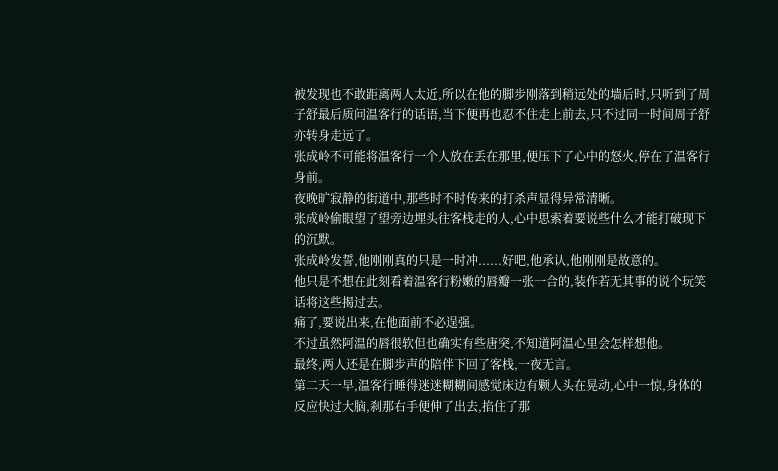被发现也不敢距离两人太近,所以在他的脚步刚落到稍远处的墙后时,只听到了周子舒最后质问温客行的话语,当下便再也忍不住走上前去,只不过同一时间周子舒亦转身走远了。
张成岭不可能将温客行一个人放在丢在那里,便压下了心中的怒火,停在了温客行身前。
夜晚旷寂静的街道中,那些时不时传来的打杀声显得异常清晰。
张成岭偷眼望了望旁边埋头往客栈走的人,心中思索着要说些什么才能打破现下的沉默。
张成岭发誓,他刚刚真的只是一时冲......好吧,他承认,他刚刚是故意的。
他只是不想在此刻看着温客行粉嫩的唇瓣一张一合的,装作若无其事的说个玩笑话将这些揭过去。
痛了,要说出来,在他面前不必逞强。
不过虽然阿温的唇很软但也确实有些唐突,不知道阿温心里会怎样想他。
最终,两人还是在脚步声的陪伴下回了客栈,一夜无言。
第二天一早,温客行睡得迷迷糊糊间感觉床边有颗人头在晃动,心中一惊,身体的反应快过大脑,刹那右手便伸了出去,掐住了那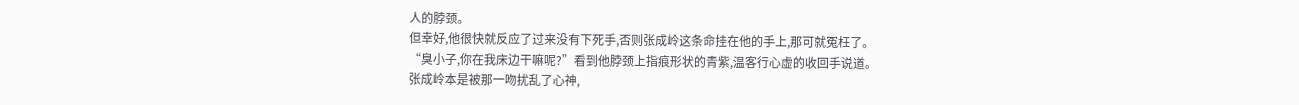人的脖颈。
但幸好,他很快就反应了过来没有下死手,否则张成岭这条命挂在他的手上,那可就冤枉了。
“臭小子,你在我床边干嘛呢?”看到他脖颈上指痕形状的青紫,温客行心虚的收回手说道。
张成岭本是被那一吻扰乱了心神,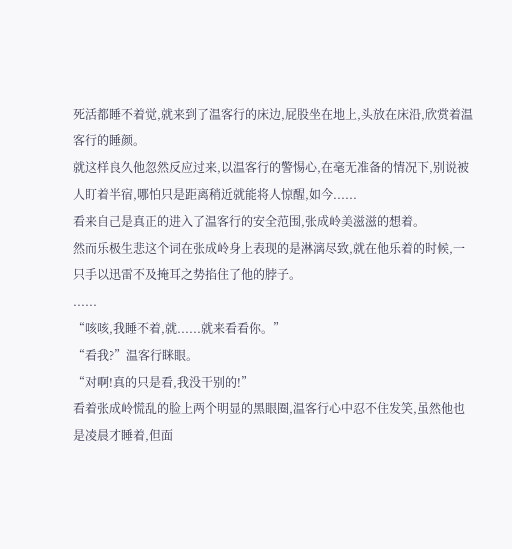死活都睡不着觉,就来到了温客行的床边,屁股坐在地上,头放在床沿,欣赏着温客行的睡颜。
就这样良久他忽然反应过来,以温客行的警惕心,在毫无准备的情况下,别说被人盯着半宿,哪怕只是距离稍近就能将人惊醒,如今......
看来自己是真正的进入了温客行的安全范围,张成岭美滋滋的想着。
然而乐极生悲这个词在张成岭身上表现的是淋漓尽致,就在他乐着的时候,一只手以迅雷不及掩耳之势掐住了他的脖子。
......
“咳咳,我睡不着,就......就来看看你。”
“看我?”温客行眯眼。
“对啊!真的只是看,我没干别的!”
看着张成岭慌乱的脸上两个明显的黑眼圈,温客行心中忍不住发笑,虽然他也是凌晨才睡着,但面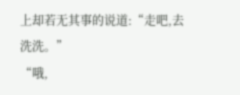上却若无其事的说道:“走吧,去洗洗。”
“哦,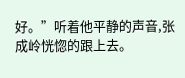好。”听着他平静的声音,张成岭恍惚的跟上去。